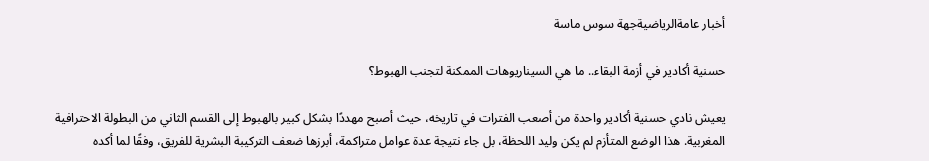أخبار عامةالرياضيةجهة سوس ماسة

حسنية أكادير في أزمة البقاء.. ما هي السيناريوهات الممكنة لتجنب الهبوط؟

يعيش نادي حسنية أكادير واحدة من أصعب الفترات في تاريخه، حيث أصبح مهددًا بشكل كبير بالهبوط إلى القسم الثاني من البطولة الاحترافية المغربية. هذا الوضع المتأزم لم يكن وليد اللحظة، بل جاء نتيجة عدة عوامل متراكمة، أبرزها ضعف التركيبة البشرية للفريق، وفقًا لما أكده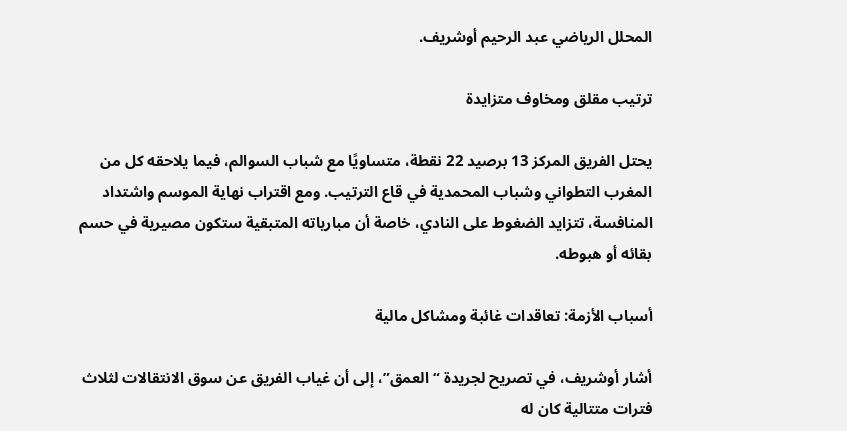المحلل الرياضي عبد الرحيم أوشريف.

ترتيب مقلق ومخاوف متزايدة

يحتل الفريق المركز 13 برصيد 22 نقطة، متساويًا مع شباب السوالم، فيما يلاحقه كل من المغرب التطواني وشباب المحمدية في قاع الترتيب. ومع اقتراب نهاية الموسم واشتداد المنافسة، تتزايد الضغوط على النادي، خاصة أن مبارياته المتبقية ستكون مصيرية في حسم بقائه أو هبوطه.

أسباب الأزمة: تعاقدات غائبة ومشاكل مالية

أشار أوشريف، في تصريح لجريدة “العمق”، إلى أن غياب الفريق عن سوق الانتقالات لثلاث فترات متتالية كان له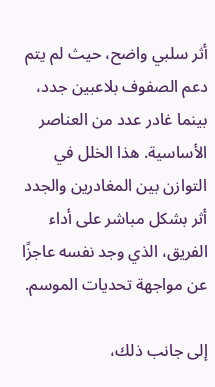أثر سلبي واضح، حيث لم يتم دعم الصفوف بلاعبين جدد، بينما غادر عدد من العناصر الأساسية. هذا الخلل في التوازن بين المغادرين والجدد أثر بشكل مباشر على أداء الفريق، الذي وجد نفسه عاجزًا عن مواجهة تحديات الموسم.

إلى جانب ذلك،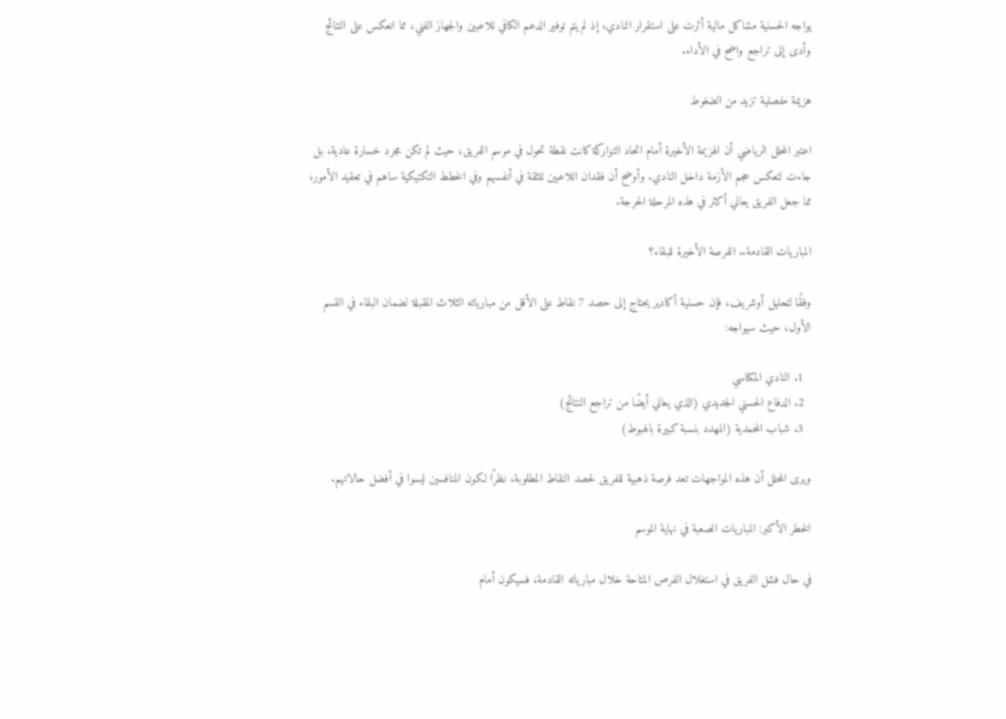يواجه الحسنية مشاكل مالية أثرت على استقرار النادي، إذ لم يتم توفير الدعم الكافي للاعبين والجهاز الفني، مما انعكس على النتائج وأدى إلى تراجع واضح في الأداء.

هزيمة مفصلية تزيد من الضغوط

اعتبر المحلل الرياضي أن الهزيمة الأخيرة أمام اتحاد التواركة كانت نقطة تحول في موسم الفريق، حيث لم تكن مجرد خسارة عادية، بل جاءت لتعكس حجم الأزمة داخل النادي. وأوضح أن فقدان اللاعبين للثقة في أنفسهم وفي الخطط التكتيكية ساهم في تعقيد الأمور، مما جعل الفريق يعاني أكثر في هذه المرحلة الحرجة.

المباريات القادمة.. الفرصة الأخيرة للبقاء؟

وفقًا لتحليل أوشريف، فإن حسنية أكادير يحتاج إلى حصد 7 نقاط على الأقل من مبارياته الثلاث المقبلة لضمان البقاء في القسم الأول، حيث سيواجه:

  1. النادي المكناسي
  2. الدفاع الحسني الجديدي (الذي يعاني أيضًا من تراجع النتائج)
  3. شباب المحمدية (المهدد بنسبة كبيرة بالهبوط)

ويرى المحلل أن هذه المواجهات تعد فرصة ذهبية للفريق لحصد النقاط المطلوبة، نظرًا لكون المنافسين ليسوا في أفضل حالاتهم.

الخطر الأكبر: المباريات الصعبة في نهاية الموسم

في حال فشل الفريق في استغلال الفرص المتاحة خلال مبارياته القادمة، فسيكون أمام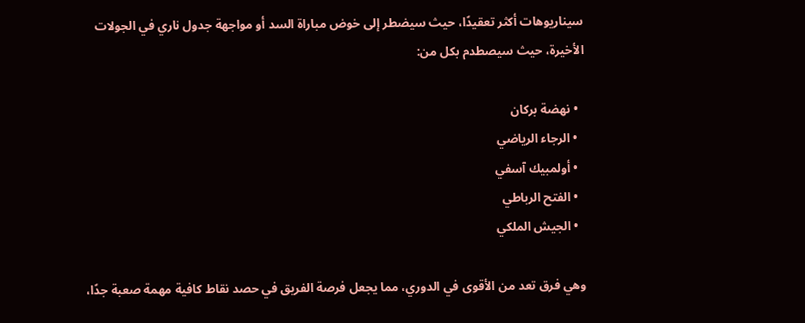سيناريوهات أكثر تعقيدًا، حيث سيضطر إلى خوض مباراة السد أو مواجهة جدول ناري في الجولات الأخيرة، حيث سيصطدم بكل من:

  • نهضة بركان
  • الرجاء الرياضي
  • أولمبيك آسفي
  • الفتح الرباطي
  • الجيش الملكي

وهي فرق تعد من الأقوى في الدوري، مما يجعل فرصة الفريق في حصد نقاط كافية مهمة صعبة جدًا،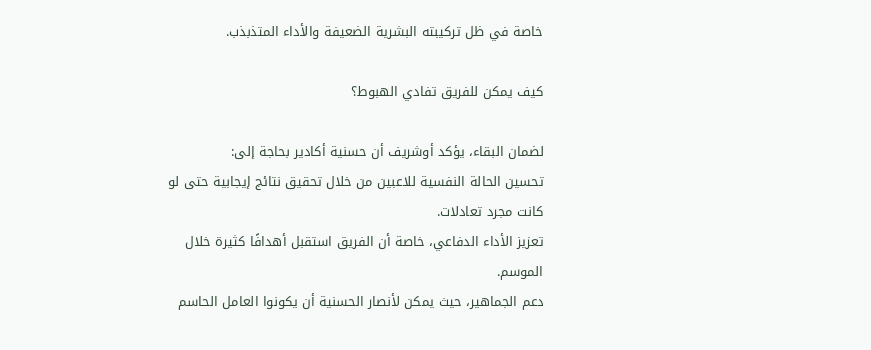خاصة في ظل تركيبته البشرية الضعيفة والأداء المتذبذب.

كيف يمكن للفريق تفادي الهبوط؟

لضمان البقاء، يؤكد أوشريف أن حسنية أكادير بحاجة إلى:
تحسين الحالة النفسية للاعبين من خلال تحقيق نتائج إيجابية حتى لو كانت مجرد تعادلات.
تعزيز الأداء الدفاعي، خاصة أن الفريق استقبل أهدافًا كثيرة خلال الموسم.
دعم الجماهير، حيث يمكن لأنصار الحسنية أن يكونوا العامل الحاسم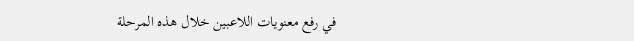في رفع معنويات اللاعبين خلال هذه المرحلة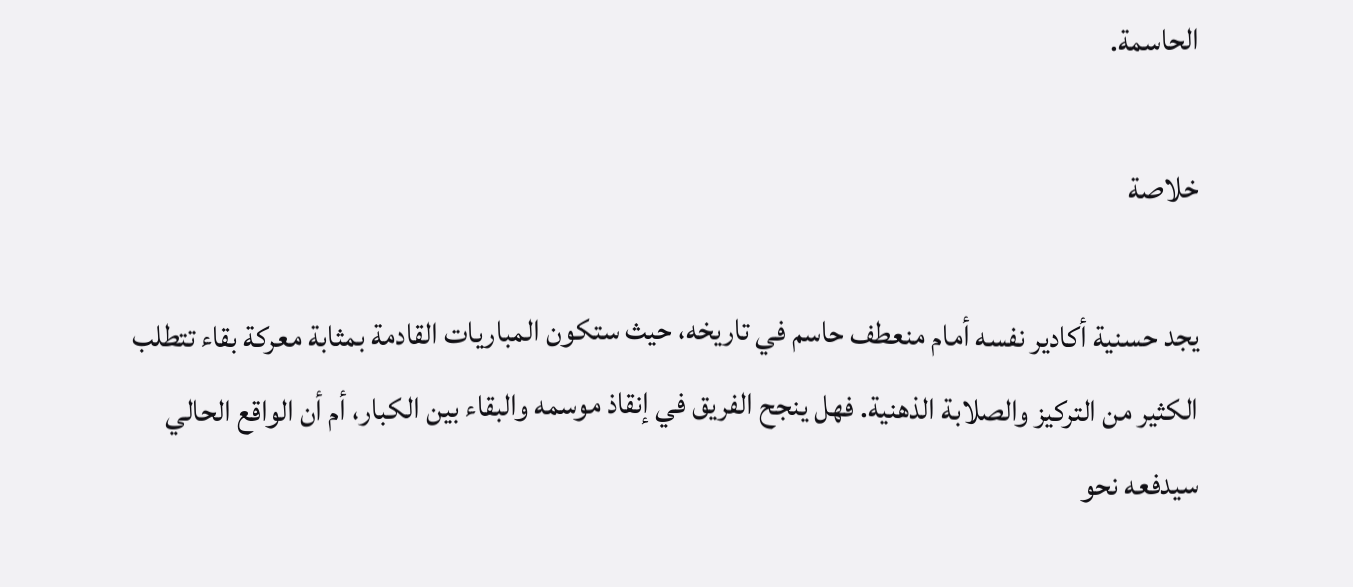الحاسمة.

خلاصة

يجد حسنية أكادير نفسه أمام منعطف حاسم في تاريخه، حيث ستكون المباريات القادمة بمثابة معركة بقاء تتطلب الكثير من التركيز والصلابة الذهنية. فهل ينجح الفريق في إنقاذ موسمه والبقاء بين الكبار، أم أن الواقع الحالي سيدفعه نحو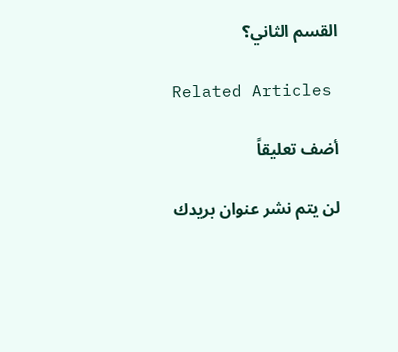القسم الثاني؟

Related Articles

أضف تعليقاً

لن يتم نشر عنوان بريدك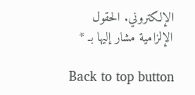الإلكتروني. الحقول الإلزامية مشار إليها بـ *

Back to top button